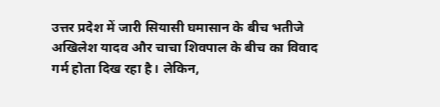उत्तर प्रदेश में जारी सियासी घमासान के बीच भतीजे अखिलेश यादव और चाचा शिवपाल के बीच का विवाद गर्म होता दिख रहा है। लेकिन,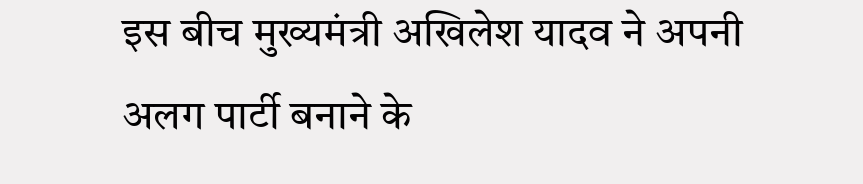इस बीच मुख्यमंत्री अखिलेश यादव ने अपनी अलग पार्टी बनाने के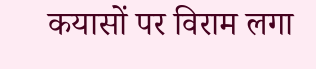कयासों पर विराम लगा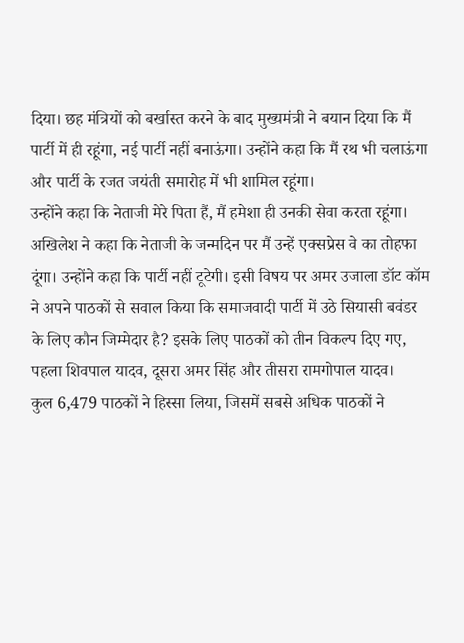दिया। छह मंत्रियों को बर्खास्त करने के बाद मुख्यमंत्री ने बयान दिया कि मैं पार्टी में ही रहूंगा, नई पार्टी नहीं बनाऊंगा। उन्होंने कहा कि मैं रथ भी चलाऊंगा और पार्टी के रजत जयंती समारोह में भी शामिल रहूंगा।
उन्होंने कहा कि नेताजी मेरे पिता हैं, मैं हमेशा ही उनकी सेवा करता रहूंगा। अखिलेश ने कहा कि नेताजी के जन्मदिन पर मैं उन्हें एक्सप्रेस वे का तोहफा दूंगा। उन्होंने कहा कि पार्टी नहीं टूटेगी। इसी विषय पर अमर उजाला डॉट कॉम ने अपने पाठकों से सवाल किया कि समाजवादी पार्टी में उठे सियासी बवंडर के लिए कौन जिम्मेदार है? इसके लिए पाठकों को तीन विकल्प दिए गए, पहला शिवपाल यादव, दूसरा अमर सिंह और तीसरा रामगोपाल यादव।
कुल 6,479 पाठकों ने हिस्सा लिया, जिसमें सबसे अधिक पाठकों ने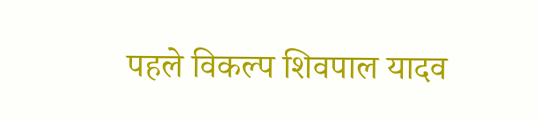पहले विकल्प शिवपाल यादव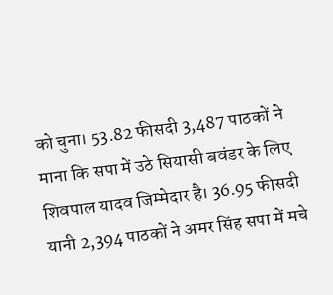को चुना। 53.82 फीसदी 3,487 पाठकों ने माना कि सपा में उठे सियासी बवंडर के लिए शिवपाल यादव जिम्मेदार है। 36.95 फीसदी यानी 2,394 पाठकों ने अमर सिंह सपा में मचे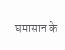घमासान के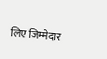लिए जिम्मेदार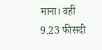माना। वहीं 9.23 फीसदी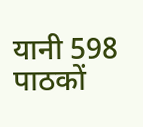यानी 598 पाठकों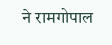ने रामगोपाल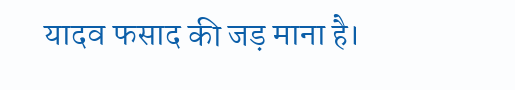यादव फसाद की जड़ माना है।